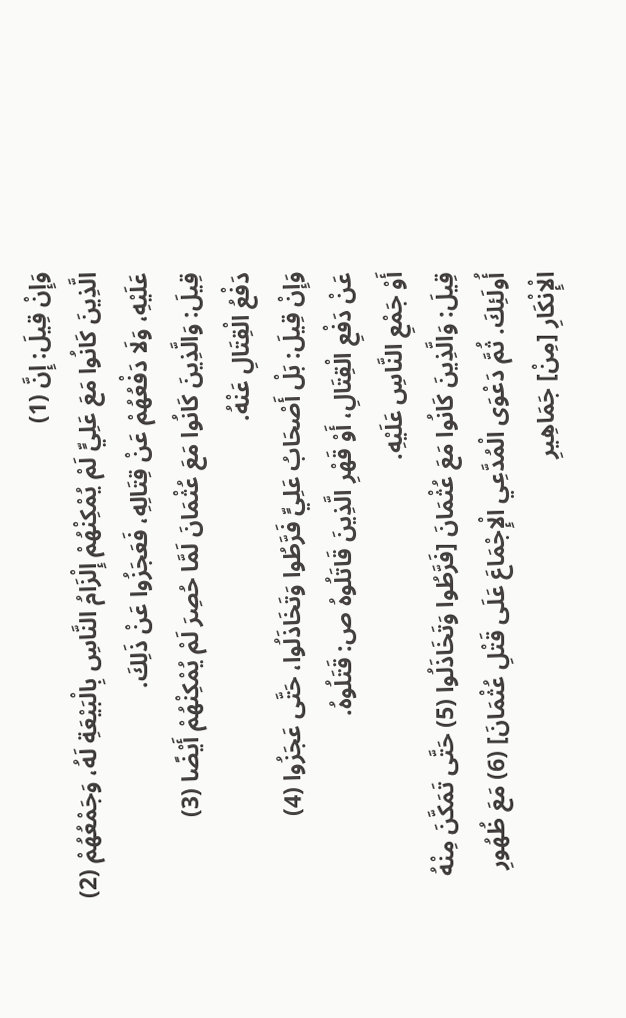وَإِنْ قِيلَ: إِنَّ (1)
الَّذِينَ كَانُوا مَعَ عَلِيٍّ لَمْ يُمْكِنْهُمْ إِلْزَامُ النَّاسِ بِالْبَيْعَةِ لَهُ، وَجَمْعُهُمْ (2)
عَلَيْهِ، وَلَا دَفْعُهُمْ عَنْ قِتَالِهِ، فَعَجَزُوا عَنْ ذَلِكَ.
قِيلَ: وَالَّذِينَ كَانُوا مَعَ عُثْمَانَ لَمَّا حُصِرَ لَمْ يُمْكِنْهُمْ أَيْضًا (3)
دَفْعُ الْقِتَالِ عَنْهُ.
وَإِنْ قِيلَ: بَلْ أَصْحَابُ عَلِيٍّ فَرَّطُوا وَتَخَاذَلُوا، حَتَّى عَجَزُوا (4)
عَنْ دَفْعِ الْقِتَالِ، أَوْ قَهْرِ الَّذِينَ قَاتَلُوهُ ص: قَتَلُوهُ.
أَوْ جَمْعِ النَّاسِ عَلَيْهِ.
قِيلَ: وَالَّذِينَ كَانُوا مَعَ عُثْمَانَ [فَرَّطُوا وَتَخَاذَلُوا (5) حَتَّى تَمَكَّنَ مِنْهُ أُولَئِكَ. ثُمَّ دَعْوَى الْمُدَّعِي الْإِجْمَاعَ عَلَى قَتْلِ عُثْمَانَ] (6) مَعَ ظُهُورِ الْإِنْكَارِ [مِنْ] جَمَاهِيرِ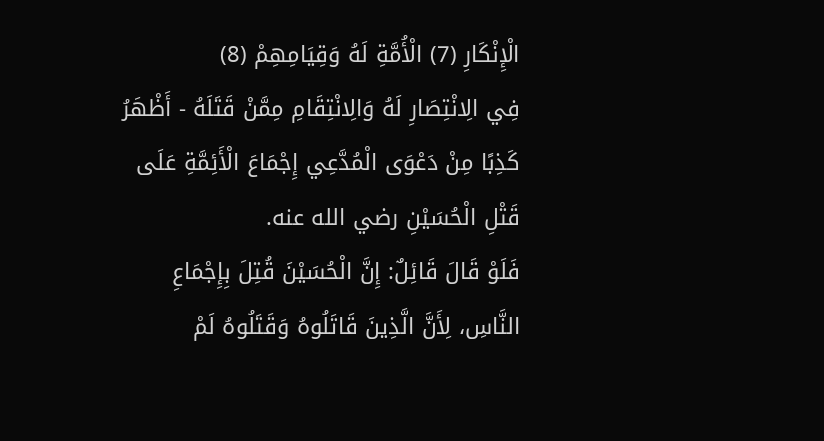الْإِنْكَارِ (7) الْأُمَّةِ لَهُ وَقِيَامِهِمْ (8)
فِي الِانْتِصَارِ لَهُ وَالِانْتِقَامِ مِمَّنْ قَتَلَهُ - أَظْهَرُ كَذِبًا مِنْ دَعْوَى الْمُدَّعِي إِجْمَاعَ الْأَئِمَّةِ عَلَى قَتْلِ الْحُسَيْنِ رضي الله عنه.
فَلَوْ قَالَ قَائِلٌ: إِنَّ الْحُسَيْنَ قُتِلَ بِإِجْمَاعِ النَّاسِ، لِأَنَّ الَّذِينَ قَاتَلُوهُ وَقَتَلُوهُ لَمْ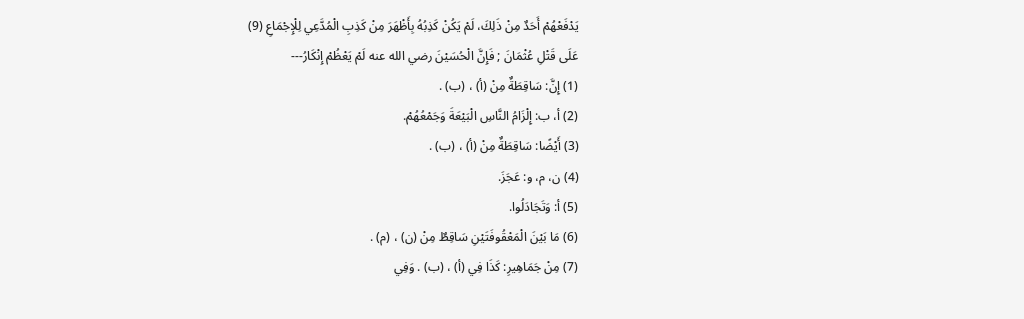يَدْفَعْهُمْ أَحَدٌ مِنْ ذَلِكَ، لَمْ يَكُنْ كَذِبُهُ بِأَظْهَرَ مِنْ كَذِبِ الْمُدَّعِي لِلْإِجْمَاعِ (9)
عَلَى قَتْلِ عُثْمَانَ ; فَإِنَّ الْحُسَيْنَ رضي الله عنه لَمْ يَعْظُمْ إِنْكَارُ---
(1) إِنَّ: سَاقِطَةٌ مِنْ (أ) ، (ب) .
(2) أ، ب: إِلْزَامُ النَّاسِ الْبَيْعَةَ وَجَمْعُهُمْ.
(3) أَيْضًا: سَاقِطَةٌ مِنْ (أ) ، (ب) .
(4) ن، م، و: عَجَزَ.
(5) أ: وَتَجَادَلُوا.
(6) مَا بَيْنَ الْمَعْقُوفَتَيْنِ سَاقِطٌ مِنْ (ن) ، (م) .
(7) مِنْ جَمَاهِيرِ: كَذَا فِي (أ) ، (ب) . وَفِي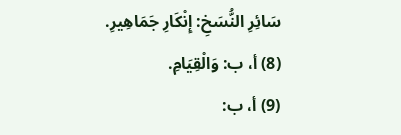سَائِرِ النُّسَخِ: إِنْكَارِ جَمَاهِيرِ.
(8) أ، ب: وَالْقِيَامِ.
(9) أ، ب: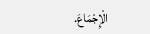الْإِجْمَاعَ.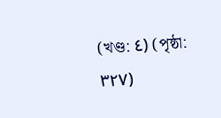(খণ্ড: ٤) (পৃষ্ঠা: ٣٢٧)